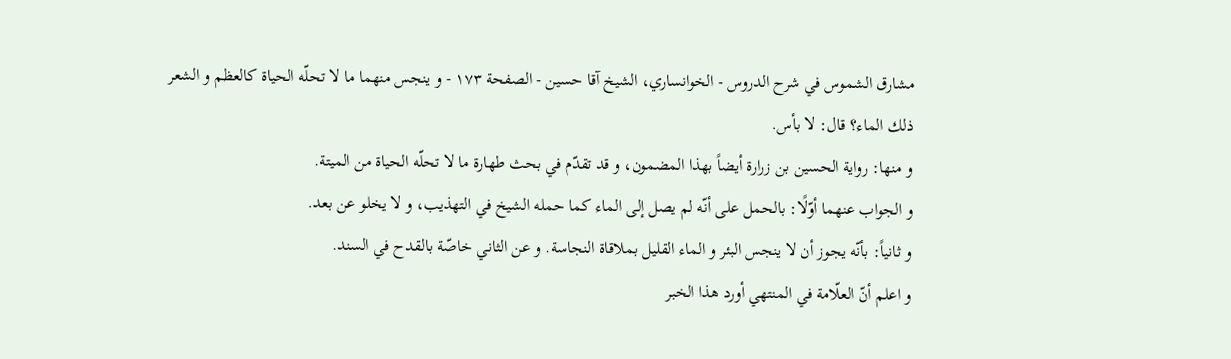مشارق الشموس في شرح الدروس - الخوانساري، الشيخ آقا حسين - الصفحة ١٧٣ - و ينجس منهما ما لا تحلّه الحياة كالعظم و الشعر
ذلك الماء؟ قال: لا بأس.
و منها: رواية الحسين بن زرارة أيضاً بهذا المضمون، و قد تقدّم في بحث طهارة ما لا تحلّه الحياة من الميتة.
و الجواب عنهما أوّلًا: بالحمل على أنّه لم يصل إلى الماء كما حمله الشيخ في التهذيب، و لا يخلو عن بعد.
و ثانياً: بأنّه يجوز أن لا ينجس البئر و الماء القليل بملاقاة النجاسة. و عن الثاني خاصّة بالقدح في السند.
و اعلم أنّ العلّامة في المنتهي أورد هذا الخبر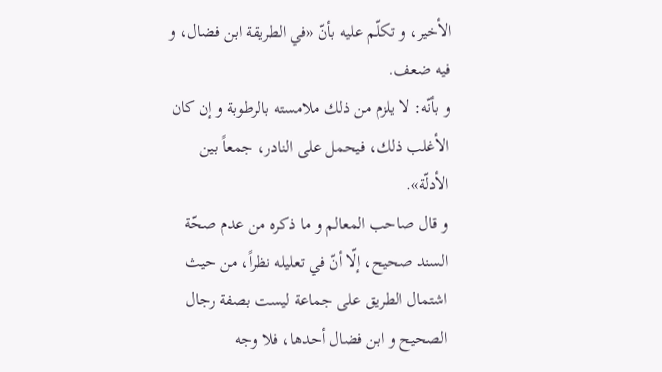الأخير، و تكلّم عليه بأنّ «في الطريقة ابن فضال، و فيه ضعف.
و بأنّه: لا يلزم من ذلك ملامسته بالرطوبة و إن كان الأغلب ذلك، فيحمل على النادر، جمعاً بين الأدلّة».
و قال صاحب المعالم و ما ذكره من عدم صحّة السند صحيح، إلّا أنّ في تعليله نظراً، من حيث اشتمال الطريق على جماعة ليست بصفة رجال الصحيح و ابن فضال أحدها، فلا وجه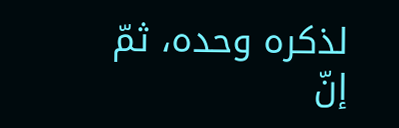لذكره وحده، ثمّ إنّ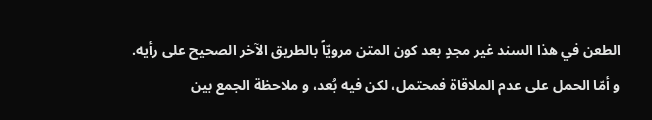الطعن في هذا السند غير مجدٍ بعد كون المتن مرويّاً بالطريق الآخر الصحيح على رأيه.
و أمّا الحمل على عدم الملاقاة فمحتمل، لكن فيه بُعد، و ملاحظة الجمع بين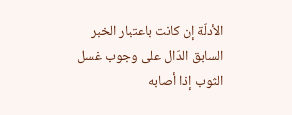الأدلّة إن كانت باعتبار الخبر السابق الدّال على وجوب غسل الثوب إذا أصابه